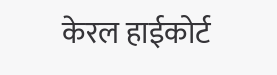केरल हाईकोर्ट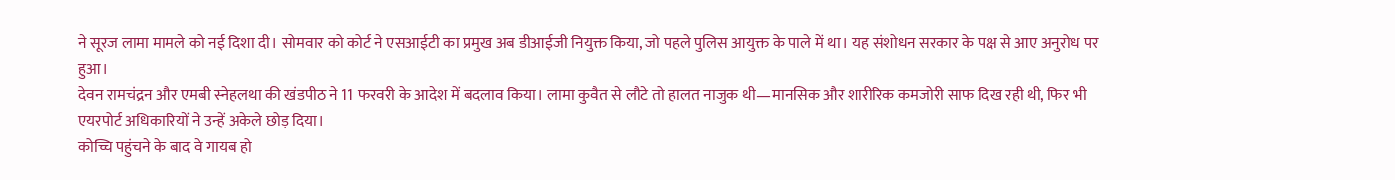ने सूरज लामा मामले को नई दिशा दी। सोमवार को कोर्ट ने एसआईटी का प्रमुख अब डीआईजी नियुक्त किया, जो पहले पुलिस आयुक्त के पाले में था। यह संशोधन सरकार के पक्ष से आए अनुरोध पर हुआ।
देवन रामचंद्रन और एमबी स्नेहलथा की खंडपीठ ने 11 फरवरी के आदेश में बदलाव किया। लामा कुवैत से लौटे तो हालत नाजुक थी—मानसिक और शारीरिक कमजोरी साफ दिख रही थी, फिर भी एयरपोर्ट अधिकारियों ने उन्हें अकेले छोड़ दिया।
कोच्चि पहुंचने के बाद वे गायब हो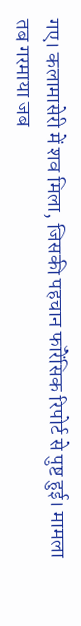गए। कलामासेरी में शव मिला, जिसकी पहचान फॉरेंसिक रिपोर्ट से पुष्ट हुई। मामला तब गरमाया जब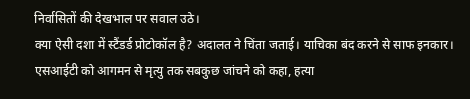निर्वासितों की देखभाल पर सवाल उठे।
क्या ऐसी दशा में स्टैंडर्ड प्रोटोकॉल है? अदालत ने चिंता जताई। याचिका बंद करने से साफ इनकार। एसआईटी को आगमन से मृत्यु तक सबकुछ जांचने को कहा, हत्या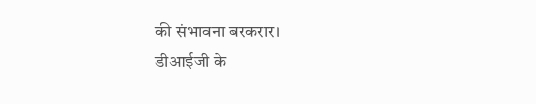की संभावना बरकरार।
डीआईजी के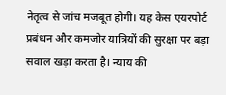नेतृत्व से जांच मजबूत होगी। यह केस एयरपोर्ट प्रबंधन और कमजोर यात्रियों की सुरक्षा पर बड़ा सवाल खड़ा करता है। न्याय की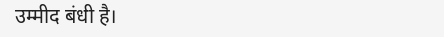उम्मीद बंधी है।